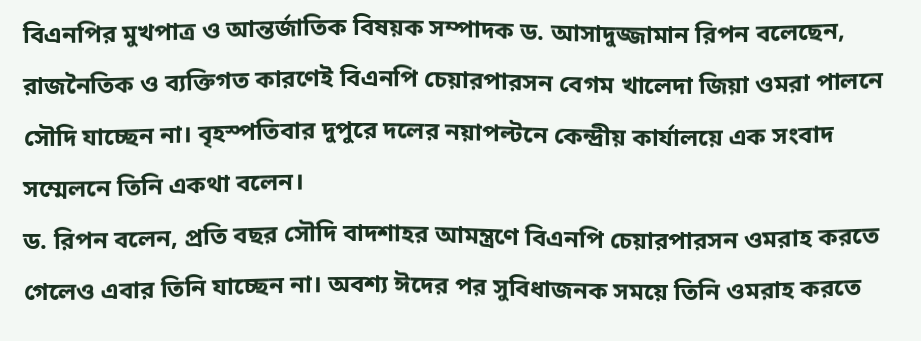বিএনপির মুখপাত্র ও আন্তর্জাতিক বিষয়ক সম্পাদক ড. আসাদুজ্জামান রিপন বলেছেন, রাজনৈতিক ও ব্যক্তিগত কারণেই বিএনপি চেয়ারপারসন বেগম খালেদা জিয়া ওমরা পালনে সৌদি যাচ্ছেন না। বৃহস্পতিবার দুপুরে দলের নয়াপল্টনে কেন্দ্রীয় কার্যালয়ে এক সংবাদ সম্মেলনে তিনি একথা বলেন।
ড. রিপন বলেন, প্রতি বছর সৌদি বাদশাহর আমন্ত্রণে বিএনপি চেয়ারপারসন ওমরাহ করতে গেলেও এবার তিনি যাচ্ছেন না। অবশ্য ঈদের পর সুবিধাজনক সময়ে তিনি ওমরাহ করতে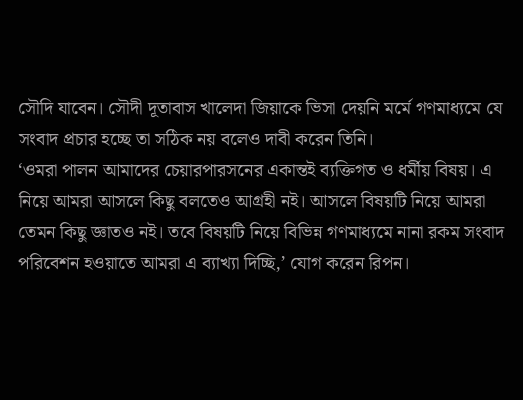সৌদি যাবেন। সৌদী দূতাবাস খালেদা জিয়াকে ভিসা দেয়নি মর্মে গণমাধ্যমে যে সংবাদ প্রচার হচ্ছে তা সঠিক নয় বলেও দাবী করেন তিনি।
‘ওমরা পালন আমাদের চেয়ারপারসনের একান্তই ব্যক্তিগত ও ধর্মীয় বিষয়। এ নিয়ে আমরা আসলে কিছু বলতেও আগ্রহী নই। আসলে বিষয়টি নিয়ে আমরা তেমন কিছু জ্ঞাতও নই। তবে বিষয়টি নিয়ে বিভিন্ন গণমাধ্যমে নানা রকম সংবাদ পরিবেশন হওয়াতে আমরা এ ব্যাখ্যা দিচ্ছি,’ যোগ করেন রিপন।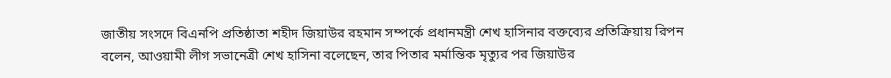জাতীয় সংসদে বিএনপি প্রতিষ্ঠাতা শহীদ জিয়াউর রহমান সম্পর্কে প্রধানমন্ত্রী শেখ হাসিনার বক্তব্যের প্রতিক্রিয়ায় রিপন বলেন, আওয়ামী লীগ সভানেত্রী শেখ হাসিনা বলেছেন, তার পিতার মর্মান্তিক মৃত্যুর পর জিয়াউর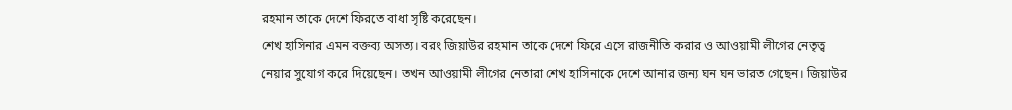রহমান তাকে দেশে ফিরতে বাধা সৃষ্টি করেছেন।
শেখ হাসিনার এমন বক্তব্য অসত্য। বরং জিয়াউর রহমান তাকে দেশে ফিরে এসে রাজনীতি করার ও আওয়ামী লীগের নেতৃত্ব নেয়ার সুযোগ করে দিয়েছেন। তখন আওয়ামী লীগের নেতারা শেখ হাসিনাকে দেশে আনার জন্য ঘন ঘন ভারত গেছেন। জিয়াউর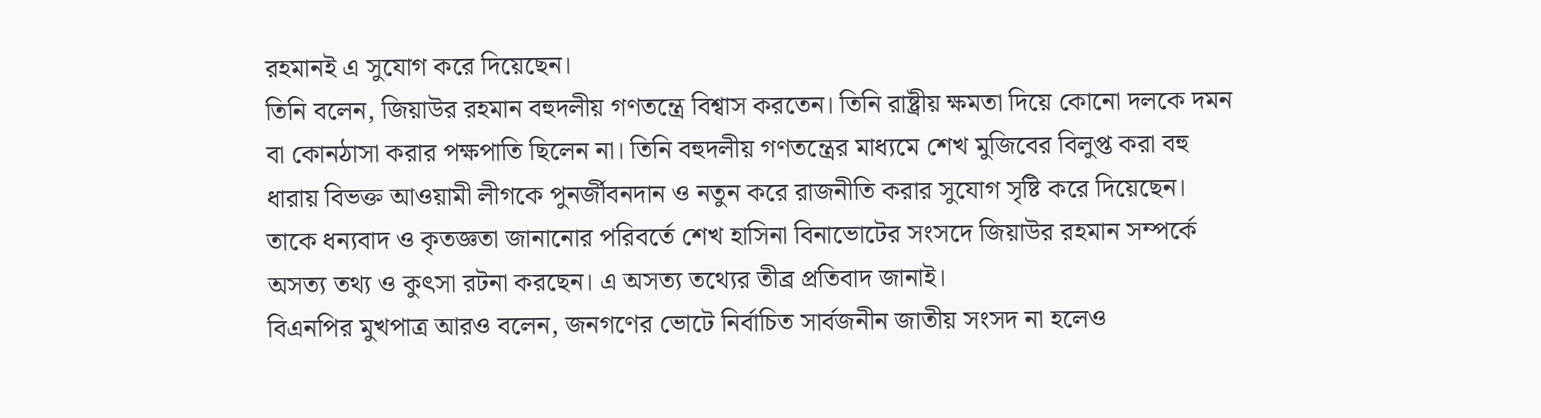রহমানই এ সুযোগ করে দিয়েছেন।
তিনি বলেন, জিয়াউর রহমান বহুদলীয় গণতন্ত্রে বিশ্বাস করতেন। তিনি রাষ্ট্রীয় ক্ষমতা দিয়ে কোনো দলকে দমন বা কোনঠাসা করার পক্ষপাতি ছিলেন না। তিনি বহুদলীয় গণতন্ত্রের মাধ্যমে শেখ মুজিবের বিলুপ্ত করা বহু ধারায় বিভক্ত আওয়ামী লীগকে পুনর্জীবনদান ও নতুন করে রাজনীতি করার সুযোগ সৃষ্টি করে দিয়েছেন। তাকে ধন্যবাদ ও কৃতজ্ঞতা জানানোর পরিবর্তে শেখ হাসিনা বিনাভোটের সংসদে জিয়াউর রহমান সম্পর্কে অসত্য তথ্য ও কুৎসা রটনা করছেন। এ অসত্য তথ্যের তীব্র প্রতিবাদ জানাই।
বিএনপির মুখপাত্র আরও বলেন, জনগণের ভোটে নির্বাচিত সার্বজনীন জাতীয় সংসদ না হলেও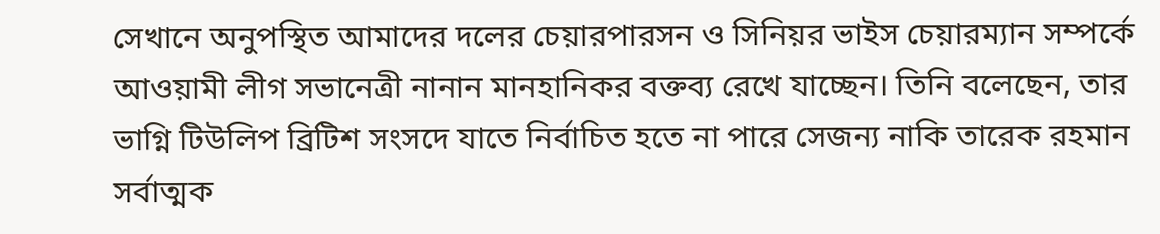সেখানে অনুপস্থিত আমাদের দলের চেয়ারপারসন ও সিনিয়র ভাইস চেয়ারম্যান সম্পর্কে আওয়ামী লীগ সভানেত্রী নানান মানহানিকর বক্তব্য রেখে যাচ্ছেন। তিনি বলেছেন, তার ভাগ্নি টিউলিপ ব্রিটিশ সংসদে যাতে নির্বাচিত হতে না পারে সেজন্য নাকি তারেক রহমান সর্বাত্মক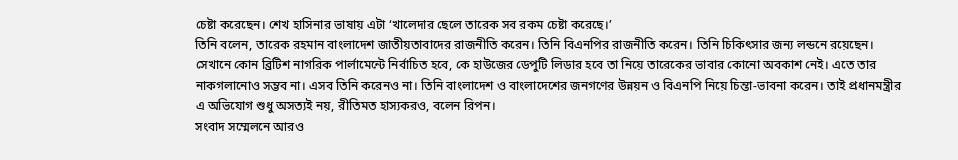চেষ্টা করেছেন। শেখ হাসিনার ভাষায় এটা ‘খালেদার ছেলে তারেক সব রকম চেষ্টা করেছে।’
তিনি বলেন, তারেক রহমান বাংলাদেশ জাতীয়তাবাদের রাজনীতি করেন। তিনি বিএনপির রাজনীতি করেন। তিনি চিকিৎসার জন্য লন্ডনে রয়েছেন। সেখানে কোন ব্রিটিশ নাগরিক পার্লামেন্টে নির্বাচিত হবে, কে হাউজের ডেপুটি লিডার হবে তা নিয়ে তারেকের ভাবার কোনো অবকাশ নেই। এতে তার নাকগলানোও সম্ভব না। এসব তিনি করেনও না। তিনি বাংলাদেশ ও বাংলাদেশের জনগণের উন্নয়ন ও বিএনপি নিয়ে চিন্তা-ভাবনা করেন। তাই প্রধানমন্ত্রীর এ অভিযোগ শুধু অসত্যই নয়, রীতিমত হাস্যকরও, বলেন রিপন।
সংবাদ সম্মেলনে আরও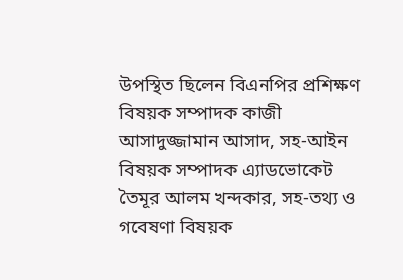উপস্থিত ছিলেন বিএনপির প্রশিক্ষণ বিষয়ক সম্পাদক কাজী আসাদুজ্জামান আসাদ, সহ-আইন বিষয়ক সম্পাদক এ্যাডভোকেট তৈমূর আলম খন্দকার, সহ-তথ্য ও গবেষণা বিষয়ক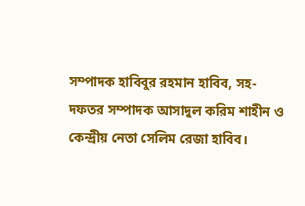সম্পাদক হাবিবুর রহমান হাবিব, সহ-দফতর সম্পাদক আসাদুল করিম শাহীন ও কেন্দ্রীয় নেতা সেলিম রেজা হাবিব।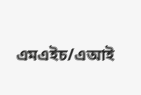এমএইচ/এআই